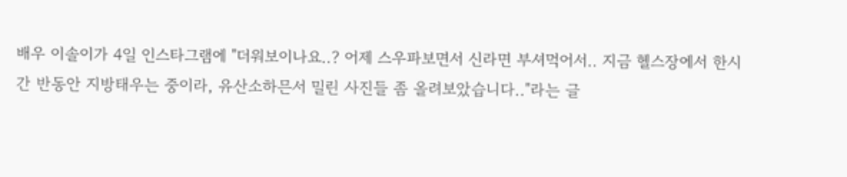배우 이솔이가 4일 인스타그램에 "더워보이나요..? 어제 스우파보면서 신라면 부셔먹어서.. 지금 헬스장에서 한시간 반동안 지방태우는 중이라, 유산소하믄서 밀린 사진들 좀 올려보았습니다.."라는 글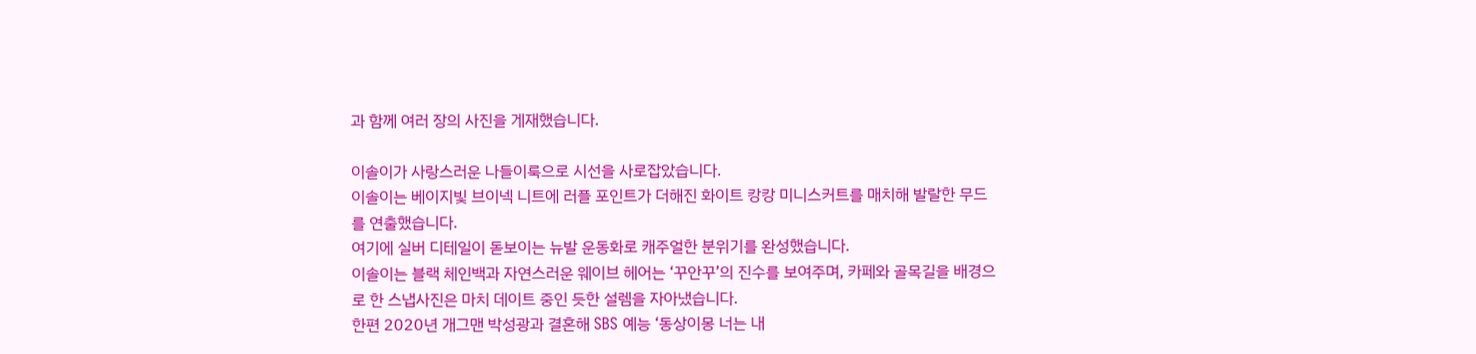과 함께 여러 장의 사진을 게재했습니다.

이솔이가 사랑스러운 나들이룩으로 시선을 사로잡았습니다.
이솔이는 베이지빛 브이넥 니트에 러플 포인트가 더해진 화이트 캉캉 미니스커트를 매치해 발랄한 무드를 연출했습니다.
여기에 실버 디테일이 돋보이는 뉴발 운동화로 캐주얼한 분위기를 완성했습니다.
이솔이는 블랙 체인백과 자연스러운 웨이브 헤어는 ‘꾸안꾸’의 진수를 보여주며, 카페와 골목길을 배경으로 한 스냅사진은 마치 데이트 중인 듯한 설렘을 자아냈습니다.
한편 2020년 개그맨 박성광과 결혼해 SBS 예능 ‘동상이몽 너는 내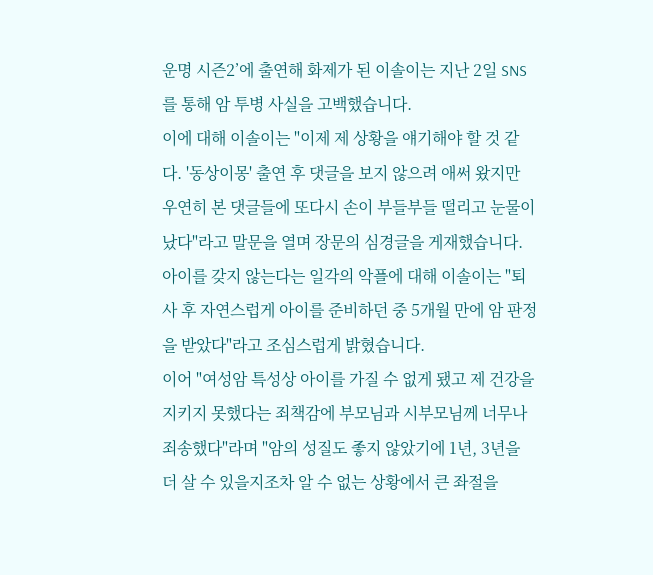운명 시즌2’에 출연해 화제가 된 이솔이는 지난 2일 SNS를 통해 암 투병 사실을 고백했습니다.
이에 대해 이솔이는 "이제 제 상황을 얘기해야 할 것 같다. '동상이몽' 출연 후 댓글을 보지 않으려 애써 왔지만 우연히 본 댓글들에 또다시 손이 부들부들 떨리고 눈물이 났다"라고 말문을 열며 장문의 심경글을 게재했습니다.
아이를 갖지 않는다는 일각의 악플에 대해 이솔이는 "퇴사 후 자연스럽게 아이를 준비하던 중 5개월 만에 암 판정을 받았다"라고 조심스럽게 밝혔습니다.
이어 "여성암 특성상 아이를 가질 수 없게 됐고 제 건강을 지키지 못했다는 죄책감에 부모님과 시부모님께 너무나 죄송했다"라며 "암의 성질도 좋지 않았기에 1년, 3년을 더 살 수 있을지조차 알 수 없는 상황에서 큰 좌절을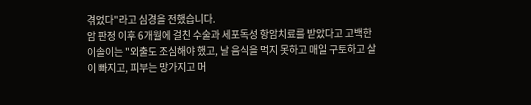겪었다"라고 심경을 전했습니다.
암 판정 이후 6개월에 걸친 수술과 세포독성 항암치료를 받았다고 고백한 이솔이는 "외출도 조심해야 했고, 날 음식을 먹지 못하고 매일 구토하고 살이 빠지고, 피부는 망가지고 머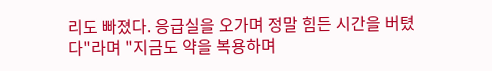리도 빠졌다. 응급실을 오가며 정말 힘든 시간을 버텼다"라며 "지금도 약을 복용하며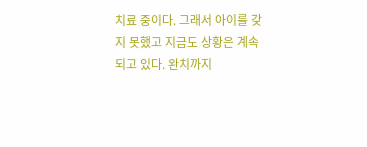치료 중이다. 그래서 아이를 갖지 못했고 지금도 상황은 계속되고 있다. 완치까지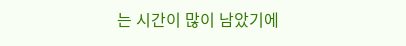는 시간이 많이 남았기에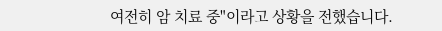여전히 암 치료 중"이라고 상황을 전했습니다.